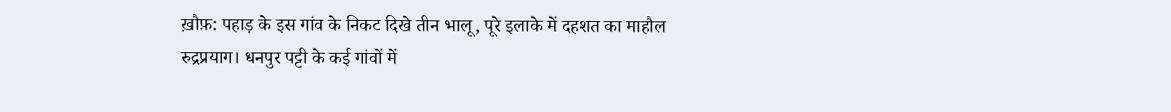ख़ौफ़: पहाड़ के इस गांव के निकट दिखे तीन भालू, पूरे इलाके में दहशत का माहौल
रुद्रप्रयाग। धनपुर पट्टी के कई गांवों में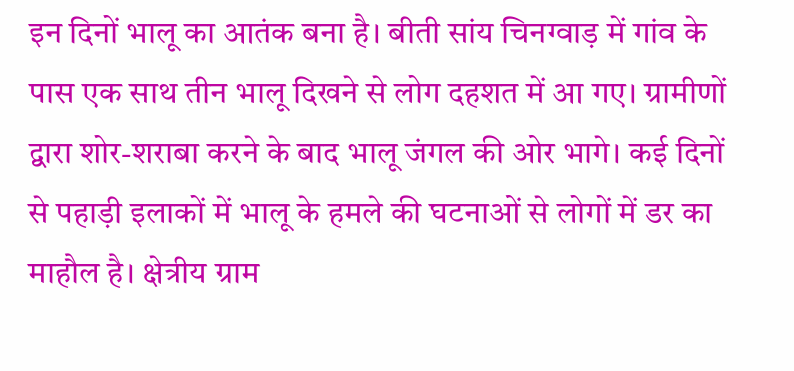इन दिनों भालू का आतंक बना है। बीती सांय चिनग्वाड़ में गांव के पास एक साथ तीन भालू दिखने से लोग दहशत में आ गए। ग्रामीणों द्वारा शोर-शराबा करने के बाद भालू जंगल की ओर भागे। कई दिनों से पहाड़ी इलाकों में भालू के हमले की घटनाओं से लोगों में डर का माहौल है। क्षेत्रीय ग्राम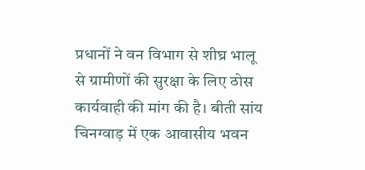प्रधानों ने वन विभाग से शीघ्र भालू से ग्रामीणों की सुरक्षा के लिए ठोस कार्यवाही की मांग की है। बीती सांय चिनग्वाड़ में एक आवासीय भवन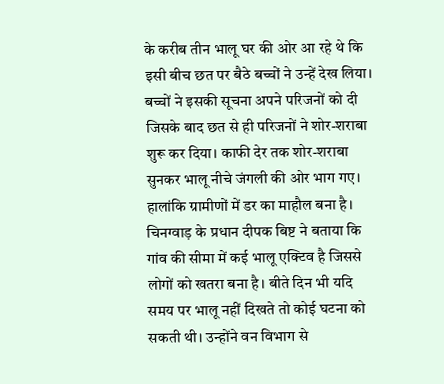के करीब तीन भालू घर की ओर आ रहे थे कि इसी बीच छत पर बैठे बच्चों ने उन्हें देख लिया। बच्चों ने इसकी सूचना अपने परिजनों को दी जिसके बाद छत से ही परिजनों ने शोर-शराबा शुरू कर दिया। काफी देर तक शोर-शराबा सुनकर भालू नीचे जंगली की ओर भाग गए। हालांकि ग्रामीणों में डर का माहौल बना है। चिनग्वाड़ के प्रधान दीपक बिष्ट ने बताया कि गांव की सीमा में कई भालू एक्टिव है जिससे लोगों को खतरा बना है। बीते दिन भी यदि समय पर भालू नहीं दिखते तो कोई घटना को सकती थी। उन्होंने वन विभाग से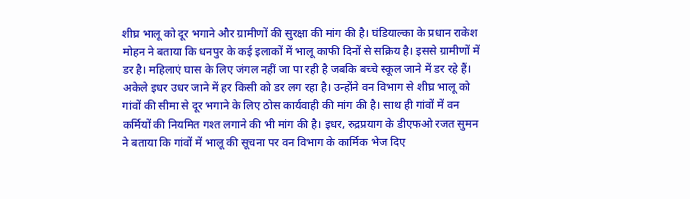शीघ्र भालू को दूर भगाने और ग्रामीणों की सुरक्षा की मांग की है। घंडियाल्का के प्रधान राकेश मोहन ने बताया कि धनपुर के कई इलाकों में भालू काफी दिनों से सक्रिय है। इससे ग्रामीणों में डर है। महिलाएं घास के लिए जंगल नहीं जा पा रही है जबकि बच्चे स्कूल जाने में डर रहे हैं। अकेले इधर उधर जाने में हर किसी को डर लग रहा है। उन्होंने वन विभाग से शीघ्र भालू को गांवों की सीमा से दूर भगाने के लिए ठोस कार्यवाही की मांग की है। साथ ही गांवों में वन कर्मियों की नियमित गश्त लगाने की भी मांग की है। इधर, रुद्रप्रयाग के डीएफओ रजत सुमन ने बताया कि गांवों में भालू की सूचना पर वन विभाग के कार्मिक भेज दिए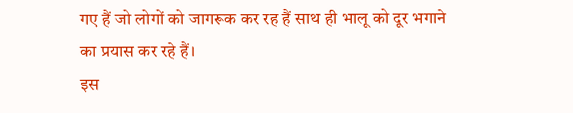गए हैं जो लोगों को जागरूक कर रह हैं साथ ही भालू को दूर भगाने का प्रयास कर रहे हैं।
इस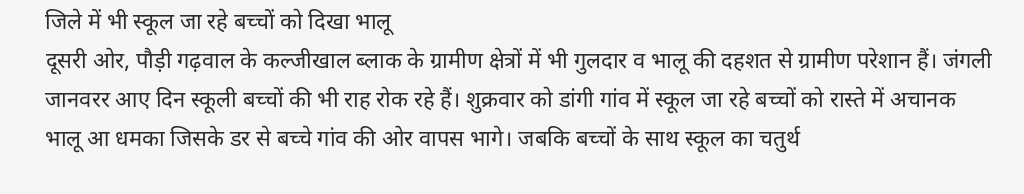जिले में भी स्कूल जा रहे बच्चों को दिखा भालू
दूसरी ओर, पौड़ी गढ़वाल के कल्जीखाल ब्लाक के ग्रामीण क्षेत्रों में भी गुलदार व भालू की दहशत से ग्रामीण परेशान हैं। जंगली जानवरर आए दिन स्कूली बच्चों की भी राह रोक रहे हैं। शुक्रवार को डांगी गांव में स्कूल जा रहे बच्चों को रास्ते में अचानक भालू आ धमका जिसके डर से बच्चे गांव की ओर वापस भागे। जबकि बच्चों के साथ स्कूल का चतुर्थ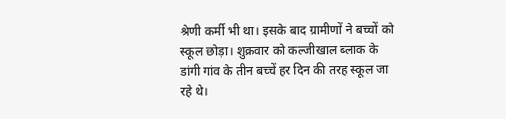श्रेणी कर्मी भी था। इसके बाद ग्रामीणों ने बच्चों को स्कूल छोड़ा। शुक्रवार को कल्जीखाल ब्लाक के डांगी गांव के तीन बच्चें हर दिन की तरह स्कूल जा रहे थे।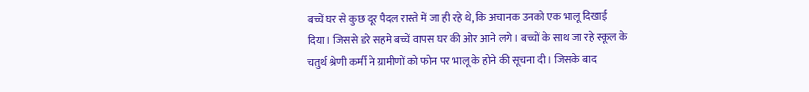बच्चें घर से कुछ दूर पैदल रास्ते में जा ही रहे थे, कि अचानक उनको एक भालू दिखाई दिया। जिससे डरे सहमे बच्चें वापस घर की ओर आने लगे। बच्चों के साथ जा रहे स्कूल के चतुर्थ श्रेणी कर्मी ने ग्रामीणों को फोन पर भालू के होने की सूचना दी। जिसके बाद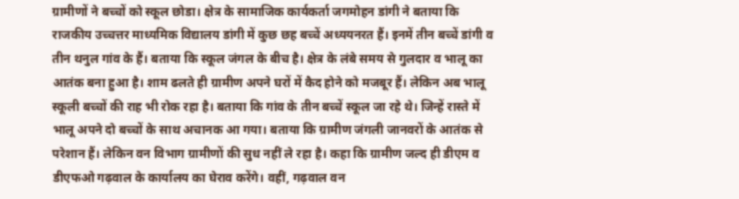ग्रामीणों ने बच्चों को स्कूल छोडा। क्षेत्र के सामाजिक कार्यकर्ता जगमोहन डांगी ने बताया कि राजकीय उच्चत्तर माध्यमिक विद्यालय डांगी में कुछ छह बच्चें अध्ययनरत हैं। इनमें तीन बच्चें डांगी व तीन थनुल गांव के हैं। बताया कि स्कूल जंगल के बीच है। क्षेत्र के लंबे समय से गुलदार व भालू का आतंक बना हुआ है। शाम ढलते ही ग्रामीण अपने घरों में कैद होने को मजबूर हैं। लेकिन अब भालू स्कूली बच्चों की राह भी रोक रहा है। बताया कि गांव के तीन बच्चें स्कूल जा रहे थे। जिन्हें रास्ते में भालू अपने दो बच्चों के साथ अचानक आ गया। बताया कि ग्रामीण जंगली जानवरों के आतंक से परेशान हैं। लेकिन वन विभाग ग्रामीणों की सुध नहीं ले रहा है। कहा कि ग्रामीण जल्द ही डीएम व डीएफओ गढ़वाल के कार्यालय का घेराव करेंगे। वहीं, गढ़वाल वन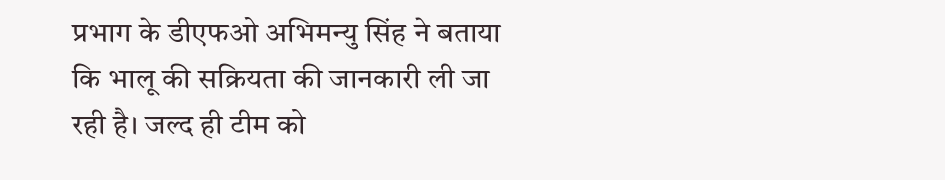प्रभाग के डीएफओ अभिमन्यु सिंह ने बताया कि भालू की सक्रियता की जानकारी ली जा रही है। जल्द ही टीम को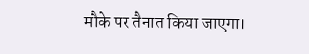मौके पर तैनात किया जाएगा।